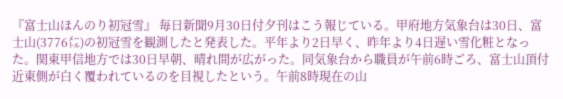『富士山ほんのり初冠雪』 毎日新聞9月30日付夕刊はこう報じている。甲府地方気象台は30日、富士山(3776㍍)の初冠雪を観測したと発表した。平年より2日早く、昨年より4日遅い雪化粧となった。関東甲信地方では30日早朝、晴れ間が広がった。同気象台から職員が午前6時ごろ、富士山頂付近東側が白く覆われているのを目視したという。午前8時現在の山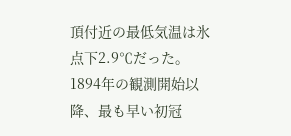頂付近の最低気温は氷点下2.9℃だった。1894年の観測開始以降、最も早い初冠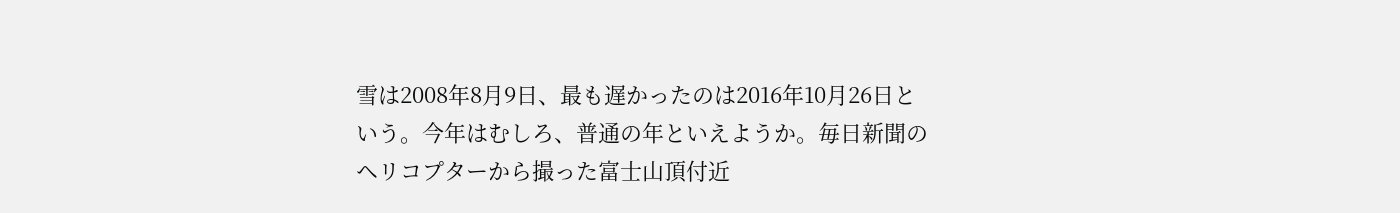雪は2008年8月9日、最も遅かったのは2016年10月26日という。今年はむしろ、普通の年といえようか。毎日新聞のヘリコプターから撮った富士山頂付近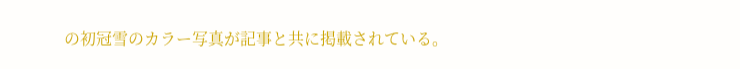の初冠雪のカラー写真が記事と共に掲載されている。